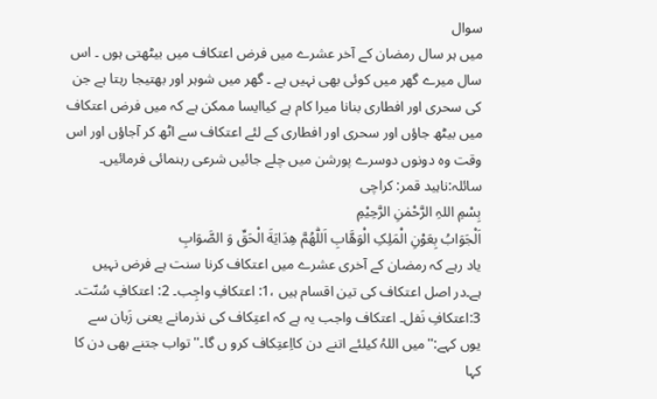سوال
میں ہر سال رمضان کے آخر عشرے میں فرض اعتکاف میں بیٹھتی ہوں ۔ اس سال میرے گھر میں کوئی بھی نہیں ہے ۔ گھر میں شوہر اور بھتیجا رہتا ہے جن کی سحری اور افطاری بنانا میرا کام ہے کیاایسا ممکن ہے کہ میں فرض اعتکاف میں بیٹھ جاؤں اور سحری اور افطاری کے لئے اعتکاف سے اٹھ کر آجاؤں اور اس وقت وہ دونوں دوسرے پورشن میں چلے جائیں شرعی رہنمائی فرمائیں۔
سائلہ:ناہید قمر: کراچی
بِسْمِ اللہِ الرَّحْمٰنِ الرَّحِيْمِ
اَلْجَوَابُ بِعَوْنِ الْمَلِکِ الْوَھَّابِ اَللّٰھُمَّ ھِدَايَةَ الْحَقِّ وَ الصَّوَابِ
یاد رہے کہ رمضان کے آخری عشرے میں اعتکاف کرنا سنت ہے فرض نہیں ہے۔در اصل اعتکاف کی تین اقسام ہیں ،1: اعتکافِ واجِب۔ 2: اعتکافِ سُنّت۔ 3:اعتکافِ نَفل۔ اعتکاف واجب یہ ہے کہ اعتِکاف کی نذرمانے یعنی زَبان سے یوں کہے:''میں اللہُ کیلئے اتنے دن کااِعتِکاف کرو ں گا۔'' تواب جتنے بھی دن کا کہا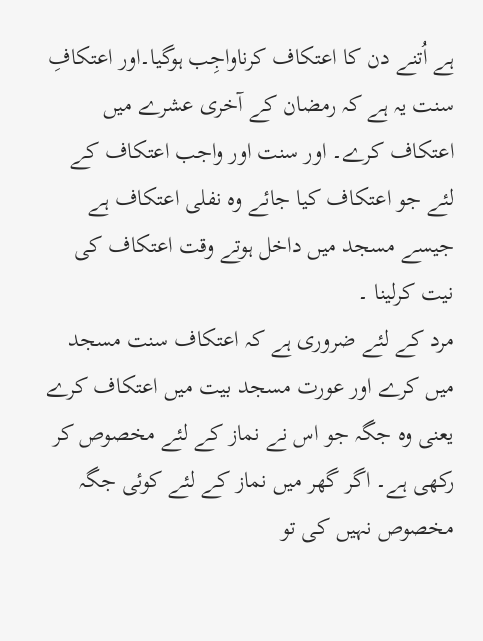ہے اُتنے دن کا اعتکاف کرناواجِب ہوگیا۔اور اعتکافِ سنت یہ ہے کہ رمضان کے آخری عشرے میں اعتکاف کرے۔ اور سنت اور واجب اعتکاف کے لئے جو اعتکاف کیا جائے وہ نفلی اعتکاف ہے جیسے مسجد میں داخل ہوتے وقت اعتکاف کی نیت کرلینا ۔
مرد کے لئے ضروری ہے کہ اعتکاف سنت مسجد میں کرے اور عورت مسجد بیت میں اعتکاف کرے یعنی وہ جگہ جو اس نے نماز کے لئے مخصوص کر رکھی ہے۔ اگر گھر میں نماز کے لئے کوئی جگہ مخصوص نہیں کی تو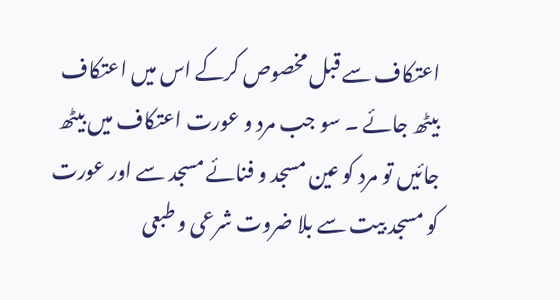اعتکاف سے قبل مخصوص کرکے اس میں اعتکاف بیٹھ جائے ۔ سو جب مرد و عورت اعتکاف میں بیٹھ جائیں تو مرد کو عین مسجد و فنائے مسجد سے اور عورت کو مسجد بیت سے بلا ضروت شرعی و طبعی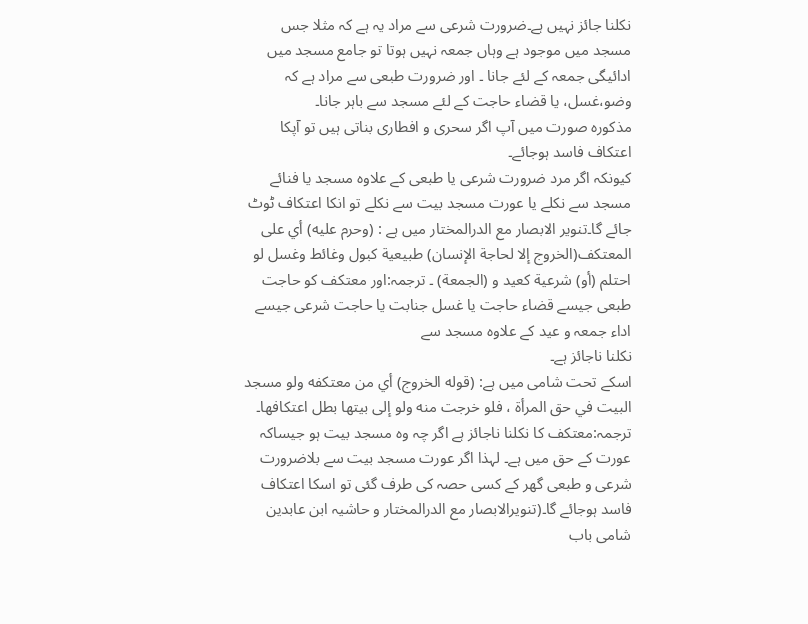نکلنا جائز نہیں ہے۔ضرورت شرعی سے مراد یہ ہے کہ مثلا جس مسجد میں موجود ہے وہاں جمعہ نہیں ہوتا تو جامع مسجد میں ادائیگی جمعہ کے لئے جانا ۔ اور ضرورت طبعی سے مراد ہے کہ وضو،غسل، یا قضاء حاجت کے لئے مسجد سے باہر جانا۔
مذکورہ صورت میں آپ اگر سحری و افطاری بناتی ہیں تو آپکا اعتکاف فاسد ہوجائے۔
کیونکہ اگر مرد ضرورت شرعی یا طبعی کے علاوہ مسجد یا فنائے مسجد سے نکلے یا عورت مسجد بیت سے نکلے تو انکا اعتکاف ٹوٹ جائے گا۔تنویر الابصار مع الدرالمختار میں ہے : (وحرم عليه) أي على المعتكف(الخروج إلا لحاجة الإنسان) طبيعية كبول وغائط وغسل لو احتلم (أو) شرعية كعيد و (الجمعة) ۔ ترجمہ:اور معتکف کو حاجت طبعی جیسے قضاء حاجت یا غسل جنابت یا حاجت شرعی جیسے اداء جمعہ و عید کے علاوہ مسجد سے
نکلنا ناجائز ہے۔
اسکے تحت شامی میں ہے: (قوله الخروج) أي من معتكفه ولو مسجد البيت في حق المرأة ، فلو خرجت منه ولو إلى بيتها بطل اعتكافها۔ ترجمہ:معتکف کا نکلنا ناجائز ہے اگر چہ وہ مسجد بیت ہو جیساکہ عورت کے حق میں ہے۔ لہذا اگر عورت مسجد بیت سے بلاضرورت شرعی و طبعی گھر کے کسی حصہ کی طرف گئی تو اسکا اعتکاف فاسد ہوجائے گا۔(تنویرالابصار مع الدرالمختار و حاشیہ ابن عابدین شامی باب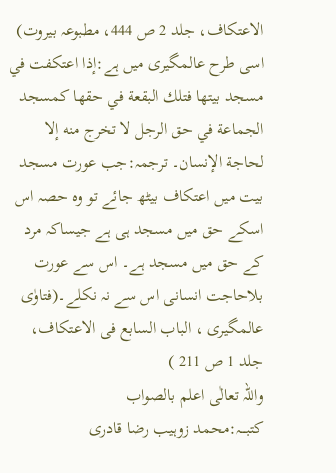الاعتکاف، جلد 2 ص 444، مطبوعہ بیروت)
اسی طرح عالمگیری میں ہے:إذا اعتكفت في مسجد بيتها فتلك البقعة في حقها كمسجد الجماعة في حق الرجل لا تخرج منه إلا لحاجة الإنسان۔ ترجمہ:جب عورت مسجد بیت میں اعتکاف بیٹھ جائے تو وہ حصہ اس اسکے حق میں مسجد ہی ہے جیساکہ مرد کے حق میں مسجد ہے۔ اس سے عورت بلاحاجت انسانی اس سے نہ نکلے۔(فتاوٰی عالمگیری ، الباب السابع فی الاعتکاف، جلد 1 ص 211 )
واللہ تعالٰی اعلم بالصواب
کتبـــہ:محمد زوہیب رضا قادری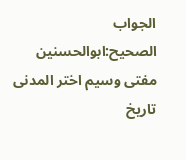الجواب الصحیح:ابوالحسنین مفتی وسیم اختر المدنی
تاریخ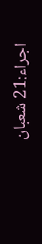اجراء:21 شعبان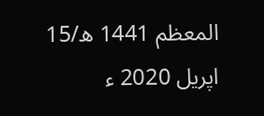المعظم 1441 ھ/15 اپریل 2020 ء